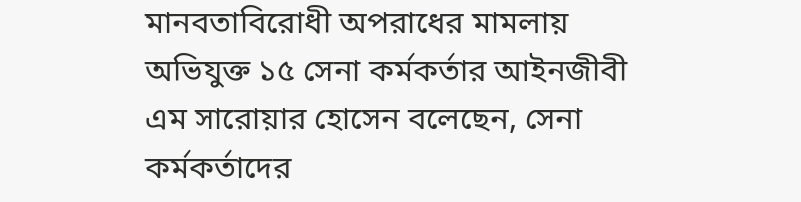মানবতাবিরোধী অপরাধের মামলায় অভিযুক্ত ১৫ সেনা কর্মকর্তার আইনজীবী এম সারোয়ার হোসেন বলেছেন, সেনা কর্মকর্তাদের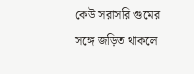কেউ সরাসরি গুমের সঙ্গে জড়িত থাকলে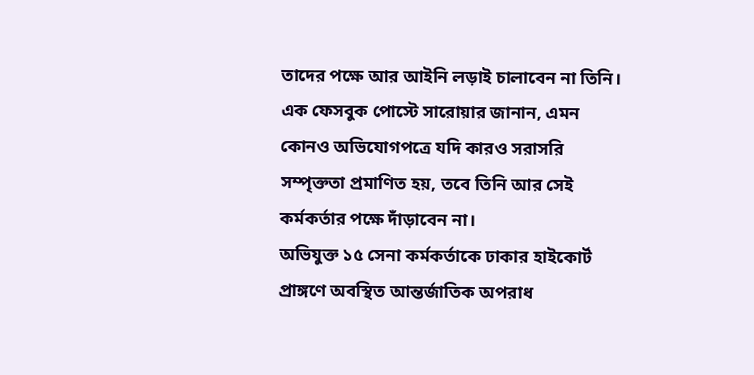তাদের পক্ষে আর আইনি লড়াই চালাবেন না তিনি।
এক ফেসবুক পোস্টে সারোয়ার জানান, এমন কোনও অভিযোগপত্রে যদি কারও সরাসরি সম্পৃক্ততা প্রমাণিত হয়, তবে তিনি আর সেই কর্মকর্তার পক্ষে দাঁড়াবেন না।
অভিযুক্ত ১৫ সেনা কর্মকর্তাকে ঢাকার হাইকোর্ট প্রাঙ্গণে অবস্থিত আন্তর্জাতিক অপরাধ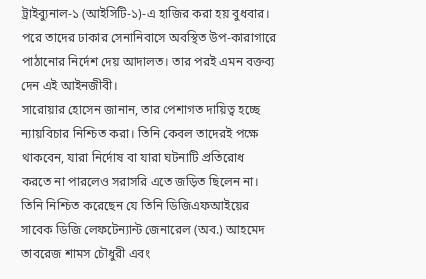ট্রাইব্যুনাল-১ (আইসিটি-১)-এ হাজির করা হয় বুধবার। পরে তাদের ঢাকার সেনানিবাসে অবস্থিত উপ-কারাগারে পাঠানোর নির্দেশ দেয় আদালত। তার পরই এমন বক্তব্য দেন এই আইনজীবী।
সারোয়ার হোসেন জানান, তার পেশাগত দায়িত্ব হচ্ছে ন্যায়বিচার নিশ্চিত করা। তিনি কেবল তাদেরই পক্ষে থাকবেন, যারা নির্দোষ বা যারা ঘটনাটি প্রতিরোধ করতে না পারলেও সরাসরি এতে জড়িত ছিলেন না।
তিনি নিশ্চিত করেছেন যে তিনি ডিজিএফআইয়ের সাবেক ডিজি লেফটেন্যান্ট জেনারেল (অব.) আহমেদ তাবরেজ শামস চৌধুরী এবং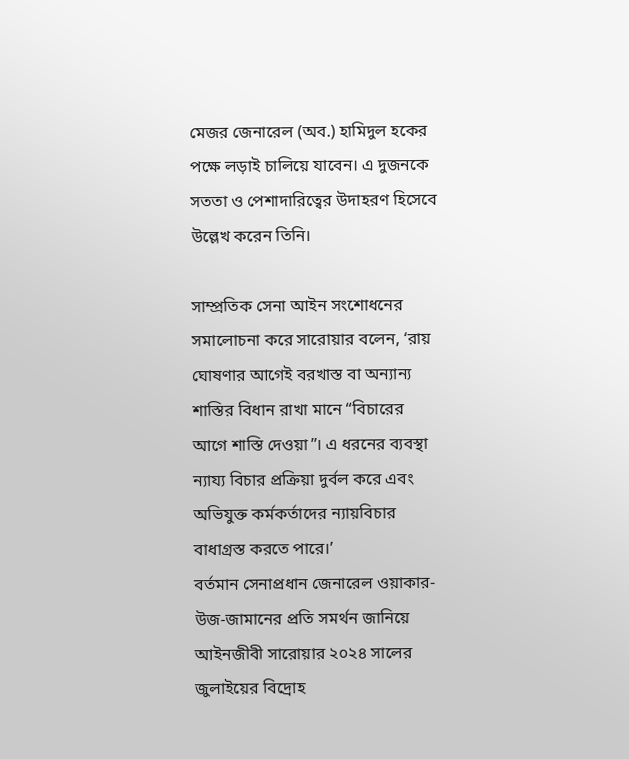মেজর জেনারেল (অব.) হামিদুল হকের পক্ষে লড়াই চালিয়ে যাবেন। এ দুজনকে সততা ও পেশাদারিত্বের উদাহরণ হিসেবে উল্লেখ করেন তিনি।

সাম্প্রতিক সেনা আইন সংশোধনের সমালোচনা করে সারোয়ার বলেন, ‘রায় ঘোষণার আগেই বরখাস্ত বা অন্যান্য শাস্তির বিধান রাখা মানে “বিচারের আগে শাস্তি দেওয়া”। এ ধরনের ব্যবস্থা ন্যায্য বিচার প্রক্রিয়া দুর্বল করে এবং অভিযুক্ত কর্মকর্তাদের ন্যায়বিচার বাধাগ্রস্ত করতে পারে।’
বর্তমান সেনাপ্রধান জেনারেল ওয়াকার-উজ-জামানের প্রতি সমর্থন জানিয়ে আইনজীবী সারোয়ার ২০২৪ সালের জুলাইয়ের বিদ্রোহ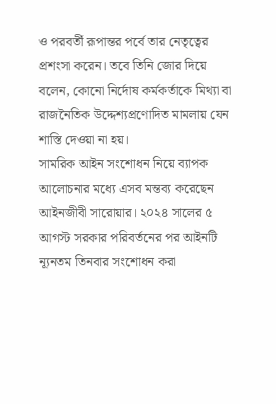ও পরবর্তী রূপান্তর পর্বে তার নেতৃত্বের প্রশংসা করেন। তবে তিনি জোর দিয়ে বলেন, কোনো নির্দোষ কর্মকর্তাকে মিথ্যা বা রাজনৈতিক উদ্দেশ্যপ্রণোদিত মামলায় যেন শাস্তি দেওয়া না হয়।
সামরিক আইন সংশোধন নিয়ে ব্যাপক আলোচনার মধ্যে এসব মন্তব্য করেছেন আইনজীবী সারোয়ার। ২০২৪ সালের ৫ আগস্ট সরকার পরিবর্তনের পর আইনটি ন্যূনতম তিনবার সংশোধন করা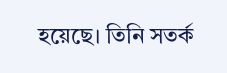হয়েছে। তিনি সতর্ক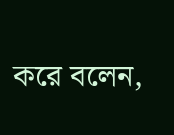করে বলেন,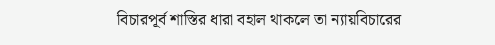বিচারপূর্ব শাস্তির ধারা বহাল থাকলে তা ন্যায়বিচারের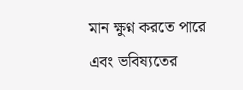মান ক্ষুণ্ন করতে পারে এবং ভবিষ্যতের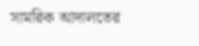সামরিক আদালতের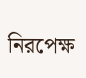নিরপেক্ষ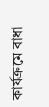কার্যক্রমে বাধা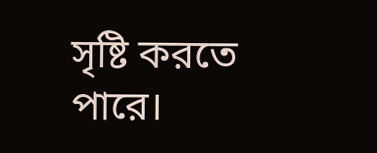সৃষ্টি করতে পারে।